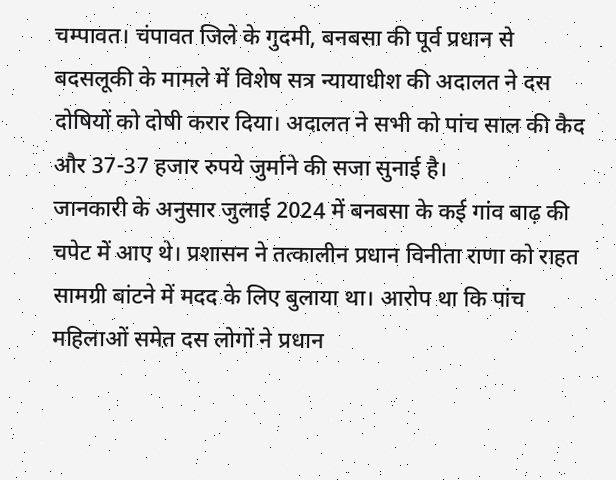चम्पावत। चंपावत जिले के गुदमी, बनबसा की पूर्व प्रधान से बदसलूकी के मामले में विशेष सत्र न्यायाधीश की अदालत ने दस दोषियों को दोषी करार दिया। अदालत ने सभी को पांच साल की कैद और 37-37 हजार रुपये जुर्माने की सजा सुनाई है।
जानकारी के अनुसार जुलाई 2024 में बनबसा के कई गांव बाढ़ की चपेट में आए थे। प्रशासन ने तत्कालीन प्रधान विनीता राणा को राहत सामग्री बांटने में मदद के लिए बुलाया था। आरोप था कि पांच महिलाओं समेत दस लोगों ने प्रधान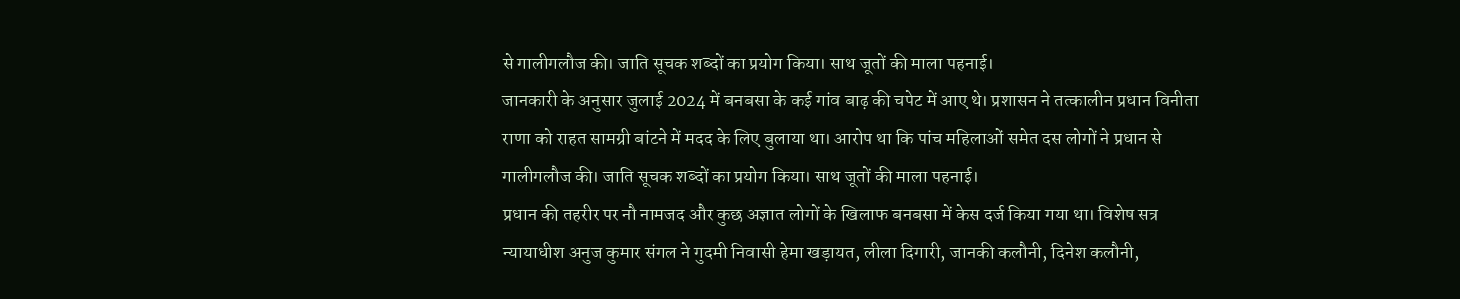से गालीगलौज की। जाति सूचक शब्दों का प्रयोग किया। साथ जूतों की माला पहनाई।
जानकारी के अनुसार जुलाई 2024 में बनबसा के कई गांव बाढ़ की चपेट में आए थे। प्रशासन ने तत्कालीन प्रधान विनीता राणा को राहत सामग्री बांटने में मदद के लिए बुलाया था। आरोप था कि पांच महिलाओं समेत दस लोगों ने प्रधान से गालीगलौज की। जाति सूचक शब्दों का प्रयोग किया। साथ जूतों की माला पहनाई।
प्रधान की तहरीर पर नौ नामजद और कुछ अज्ञात लोगों के खिलाफ बनबसा में केस दर्ज किया गया था। विशेष सत्र न्यायाधीश अनुज कुमार संगल ने गुदमी निवासी हेमा खड़ायत, लीला दिगारी, जानकी कलौनी, दिनेश कलौनी,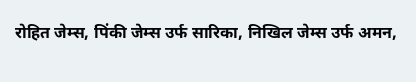रोहित जेम्स, पिंकी जेम्स उर्फ सारिका, निखिल जेम्स उर्फ अमन,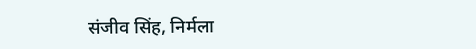संजीव सिंह, निर्मला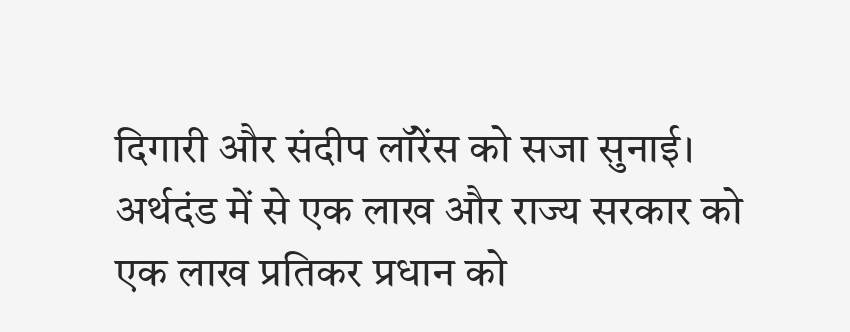दिगारी और संदीप लॉरेंस को सजा सुनाई। अर्थदंड में से एक लाख और राज्य सरकार को एक लाख प्रतिकर प्रधान को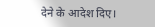देने के आदेश दिए।